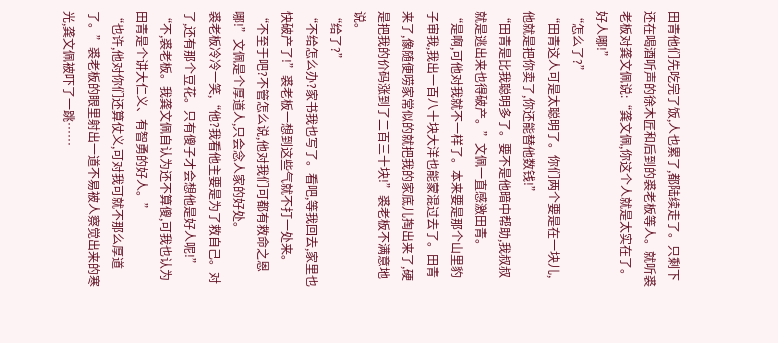田青他们先吃完了饭,人也累了,都陆续走了。只剩下还在喝酒听声的徐木匠和后到的裘老板等人。就听裘老板对龚文佩说:“龚文佩,你这个人就是太实在了。好人哪!”
“怎么了?”
“田青这人可是太聪明了。你们两个要是在一块儿,他就是把你卖了,你还能替他数钱!”
“田青是比我聪明多了。要不是他暗中帮助,我叔叔就是逃出来也得破产。”文佩一直感激田青。
“是啊,可他对我就不一样了。本来要是那个山里豹子审我,我出一百八十块大洋也能蒙混过去了。田青来了,像随便唠家常似的就把我的家底儿掏出来了,硬是把我的价码涨到了二百三十块!”裘老板不满意地说。
“给了?”
“不给怎么办?家书我也写了。看吧,等我回去,家里也快破产了!”裘老板一想到这些气就不打一处来。
“不至于吧?不管怎么说,他对我们可都有救命之恩哪!”文佩是个厚道人,只会念人家的好处。
裘老板冷冷一笑,“他?我看他主要是为了救自己。对了,还有那个豆花。只有傻子才会想他是好人呢!”
“不,裘老板。我龚文佩自认为还不算傻,可我也认为田青是个讲大仁义、有智勇的好人。”
“也许,他对你们还算仗义,可对我可就不那么厚道了。”裘老板的眼里射出一道不易被人察觉出来的寒光,龚文佩被吓了一跳……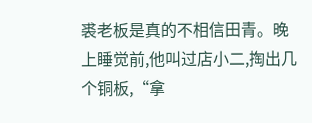裘老板是真的不相信田青。晚上睡觉前,他叫过店小二,掏出几个铜板,“拿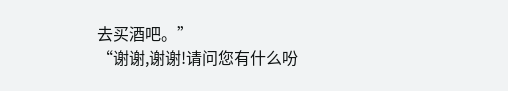去买酒吧。”
“谢谢,谢谢!请问您有什么吩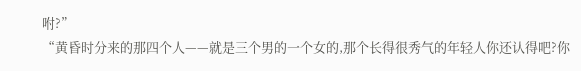咐?”
“黄昏时分来的那四个人——就是三个男的一个女的,那个长得很秀气的年轻人你还认得吧?你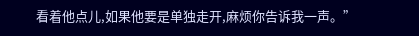看着他点儿,如果他要是单独走开,麻烦你告诉我一声。”